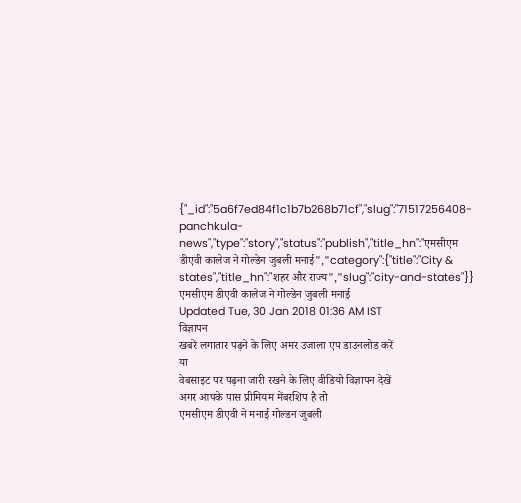{"_id":"5a6f7ed84f1c1b7b268b71cf","slug":"71517256408-panchkula-news","type":"story","status":"publish","title_hn":"एमसीएम डीएवी कालेज ने गोल्डेन जुबली मनाई","category":{"title":"City & states","title_hn":"शहर और राज्य","slug":"city-and-states"}}
एमसीएम डीएवी कालेज ने गोल्डेन जुबली मनाई
Updated Tue, 30 Jan 2018 01:36 AM IST
विज्ञापन
खबरें लगातार पढ़ने के लिए अमर उजाला एप डाउनलोड करें
या
वेबसाइट पर पढ़ना जारी रखने के लिए वीडियो विज्ञापन देखें
अगर आपके पास प्रीमियम मेंबरशिप है तो
एमसीएम डीएवी ने मनाई गोल्डन जुबली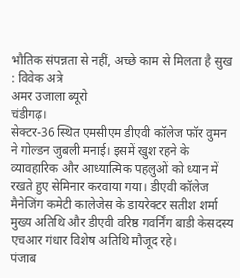भौतिक संपन्नता से नहीं, अच्छे काम से मिलता है सुख : विवेक अत्रे
अमर उजाला ब्यूरो
चंडीगढ़।
सेक्टर-36 स्थित एमसीएम डीएवी कॉलेज फॉर वुमन ने गोल्डन जुबली मनाई। इसमें खुश रहने के व्यावहारिक और आध्यात्मिक पहलुओं को ध्यान में रखते हुए सेमिनार करवाया गया। डीएवी कॉलेज मैनेजिंग कमेटी कालेजेस के डायरेक्टर सतीश शर्मा मुख्य अतिथि और डीएवी वरिष्ठ गवर्निंग बाडी केसदस्य एचआर गंधार विशेष अतिथि मौजूद रहे।
पंजाब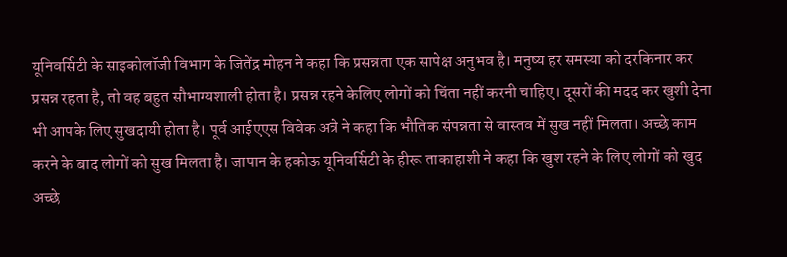यूनिवर्सिटी के साइकोलॉजी विभाग के जितेंद्र मोहन ने कहा कि प्रसन्नता एक सापेक्ष अनुभव है। मनुष्य हर समस्या को दरकिनार कर प्रसन्न रहता है, तो वह बहुत सौभाग्यशाली होता है। प्रसन्न रहने केलिए लोगों को चिंता नहीं करनी चाहिए। दूसरों की मदद कर खुशी देना भी आपके लिए सुखदायी होता है। पूर्व आईएएस विवेक अत्रे ने कहा कि भौतिक संपन्नता से वास्तव में सुख नहीं मिलता। अच्छे काम करने के बाद लोगों को सुख मिलता है। जापान के हकोऊ यूनिवर्सिटी के हीरू ताकाहाशी ने कहा कि खुश रहने के लिए लोगों को खुद अच्छे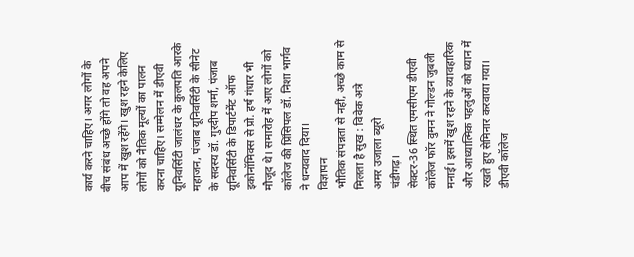कार्य करने चाहिए। अगर लोगों के बीच संबंध अच्छे होंगे तो वह अपने आप में खुश रहेंगे। खुश रहने केलिए लोगों को नैतिक मूल्यों का पालन करना चाहिए। सम्मेलन में डीएवी यूनिवर्सिटी जालंधर के कुलपति आरके महाजन, पंजाब यूनिवर्सिटी के सीनेट के सदस्य डॉ. गुरदीप शर्मा, पंजाब यूनिवर्सिटी के डिपार्टमेंट ऑफ इकोनॉमिक्स से प्रो. हर्ष गंधार भी मौजूद थे। समारोह में आए लोगों को कॉलेज की प्रिंसिपल डॉ. निशा भार्गव ने धन्यवाद दिया।
विज्ञापन
भौतिक संपन्नता से नहीं, अच्छे काम से मिलता है सुख : विवेक अत्रे
अमर उजाला ब्यूरो
चंडीगढ़।
सेक्टर-36 स्थित एमसीएम डीएवी कॉलेज फॉर वुमन ने गोल्डन जुबली मनाई। इसमें खुश रहने के व्यावहारिक और आध्यात्मिक पहलुओं को ध्यान में रखते हुए सेमिनार करवाया गया। डीएवी कॉलेज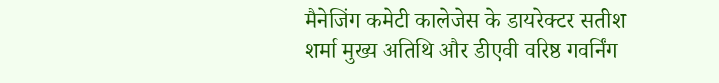मैनेजिंग कमेटी कालेजेस के डायरेक्टर सतीश शर्मा मुख्य अतिथि और डीएवी वरिष्ठ गवर्निंग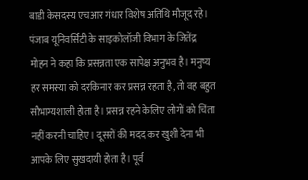बाडी केसदस्य एचआर गंधार विशेष अतिथि मौजूद रहे।
पंजाब यूनिवर्सिटी के साइकोलॉजी विभाग के जितेंद्र मोहन ने कहा कि प्रसन्नता एक सापेक्ष अनुभव है। मनुष्य हर समस्या को दरकिनार कर प्रसन्न रहता है, तो वह बहुत सौभाग्यशाली होता है। प्रसन्न रहने केलिए लोगों को चिंता नहीं करनी चाहिए। दूसरों की मदद कर खुशी देना भी आपके लिए सुखदायी होता है। पूर्व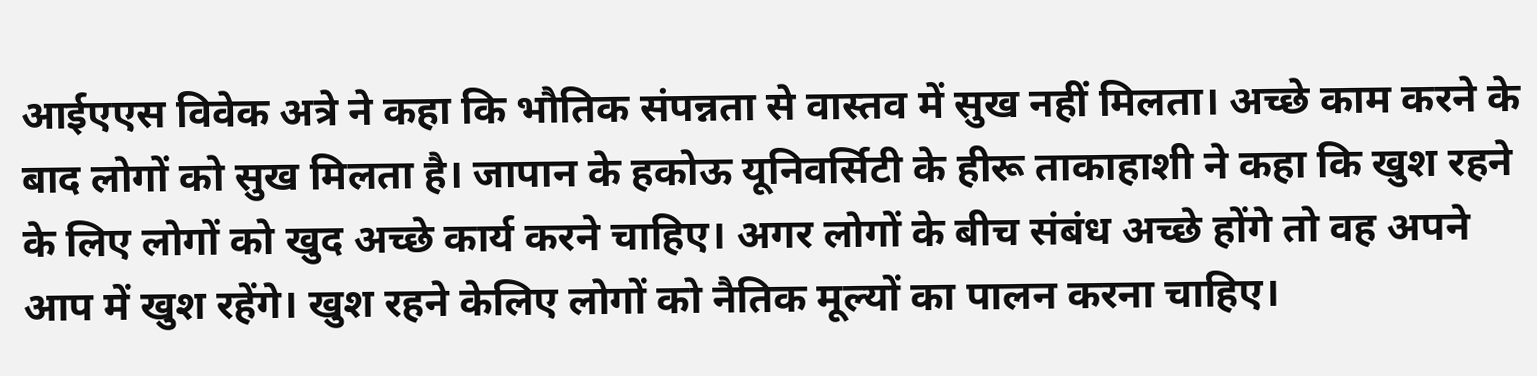आईएएस विवेक अत्रे ने कहा कि भौतिक संपन्नता से वास्तव में सुख नहीं मिलता। अच्छे काम करने के बाद लोगों को सुख मिलता है। जापान के हकोऊ यूनिवर्सिटी के हीरू ताकाहाशी ने कहा कि खुश रहने के लिए लोगों को खुद अच्छे कार्य करने चाहिए। अगर लोगों के बीच संबंध अच्छे होंगे तो वह अपने आप में खुश रहेंगे। खुश रहने केलिए लोगों को नैतिक मूल्यों का पालन करना चाहिए।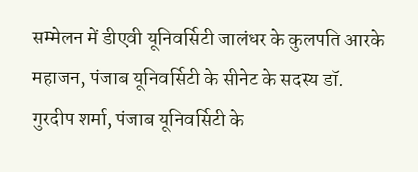सम्मेलन में डीएवी यूनिवर्सिटी जालंधर के कुलपति आरके महाजन, पंजाब यूनिवर्सिटी के सीनेट के सदस्य डॉ. गुरदीप शर्मा, पंजाब यूनिवर्सिटी के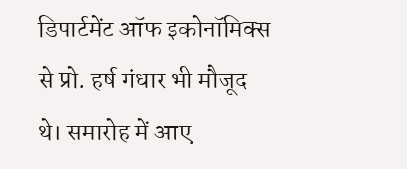डिपार्टमेंट ऑफ इकोनॉमिक्स से प्रो. हर्ष गंधार भी मौजूद थे। समारोह में आए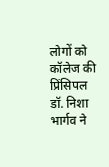लोगों को कॉलेज की प्रिंसिपल डॉ. निशा भार्गव ने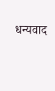धन्यवाद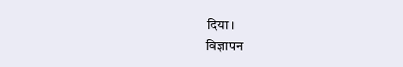दिया।
विज्ञापन